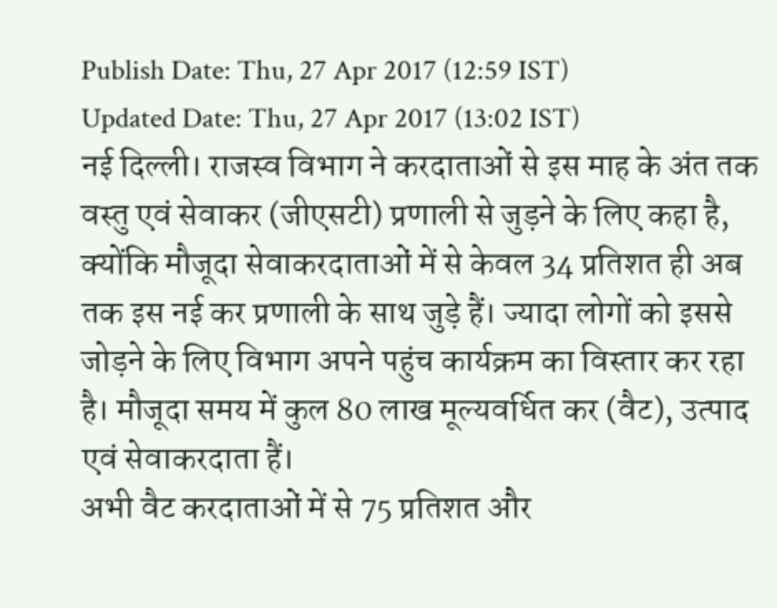Publish Date: Thu, 27 Apr 2017 (12:59 IST)
Updated Date: Thu, 27 Apr 2017 (13:02 IST)
नई दिल्ली। राजस्व विभाग ने करदाताओं से इस माह के अंत तक वस्तु एवं सेवाकर (जीएसटी) प्रणाली से जुड़ने के लिए कहा है, क्योंकि मौजूदा सेवाकरदाताओं में से केवल 34 प्रतिशत ही अब तक इस नई कर प्रणाली के साथ जुड़े हैं। ज्यादा लोगों को इससे जोड़ने के लिए विभाग अपने पहुंच कार्यक्रम का विस्तार कर रहा है। मौजूदा समय में कुल 80 लाख मूल्यवर्धित कर (वैट), उत्पाद एवं सेवाकरदाता हैं।
अभी वैट करदाताओं में से 75 प्रतिशत और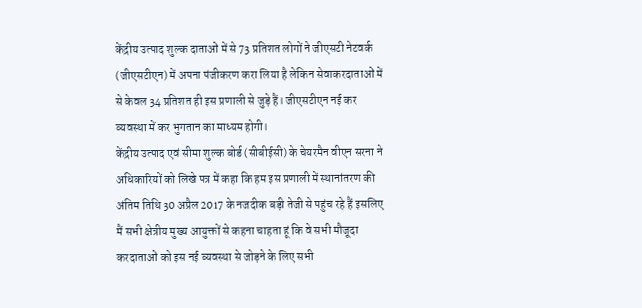केंद्रीय उत्पाद शुल्क दाताओं में से 73 प्रतिशत लोगों ने जीएसटी नेटवर्क (जीएसटीएन) में अपना पंजीकरण करा लिया है लेकिन सेवाकरदाताओं में से केवल 34 प्रतिशत ही इस प्रणाली से जुड़े हैं। जीएसटीएन नई कर व्यवस्था में कर भुगतान का माध्यम होगी।
केंद्रीय उत्पाद एवं सीमा शुल्क बोर्ड (सीबीईसी) के चेयरमैन वीएन सरना ने अधिकारियों को लिखे पत्र में कहा कि हम इस प्रणाली में स्थानांतरण की अंतिम तिथि 30 अप्रैल 2017 के नजदीक बड़ी तेजी से पहुंच रहे हैं इसलिए मैं सभी क्षेत्रीय मुख्य आयुक्तों से कहना चाहता हूं कि वे सभी मौजूदा करदाताओं को इस नई व्यवस्था से जोड़ने के लिए सभी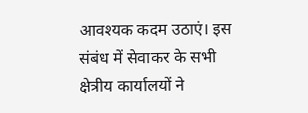आवश्यक कदम उठाएं। इस संबंध में सेवाकर के सभी क्षेत्रीय कार्यालयों ने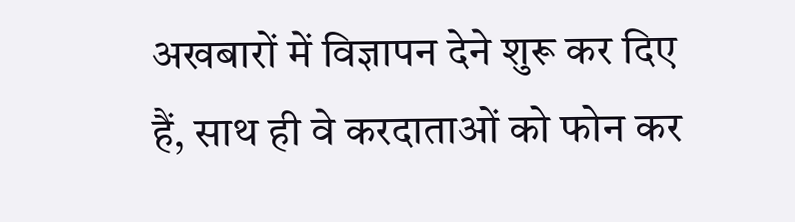अखबारों में विज्ञापन देने शुरू कर दिए हैं, साथ ही वे करदाताओं को फोन कर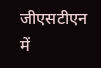जीएसटीएन में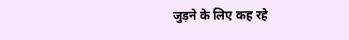जुड़ने के लिए कह रहे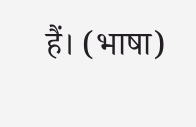हैं। (भाषा)